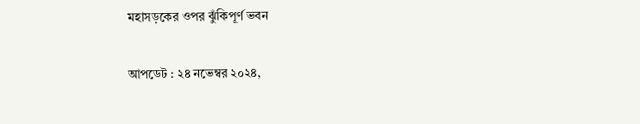মহাসড়কের ওপর ঝুঁকিপূর্ণ ভবন

আপডেট : ২৪ নভেম্বর ২০২৪,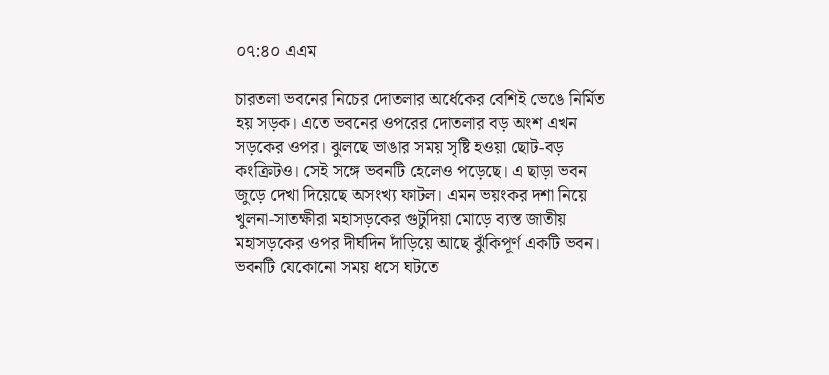০৭:৪০ এএম

চারতলা ভবনের নিচের দোতলার অর্ধেকের বেশিই ভেঙে নির্মিত হয় সড়ক। এতে ভবনের ওপরের দোতলার বড় অংশ এখন সড়কের ওপর। ঝুলছে ভাঙার সময় সৃষ্টি হওয়া ছোট-বড় কংক্রিটও। সেই সঙ্গে ভবনটি হেলেও পড়েছে। এ ছাড়া ভবন জুড়ে দেখা দিয়েছে অসংখ্য ফাটল। এমন ভয়ংকর দশা নিয়ে খুলনা-সাতক্ষীরা মহাসড়কের গুটুদিয়া মোড়ে ব্যস্ত জাতীয় মহাসড়কের ওপর দীর্ঘদিন দাঁড়িয়ে আছে ঝুঁকিপূর্ণ একটি ভবন। ভবনটি যেকোনো সময় ধসে ঘটতে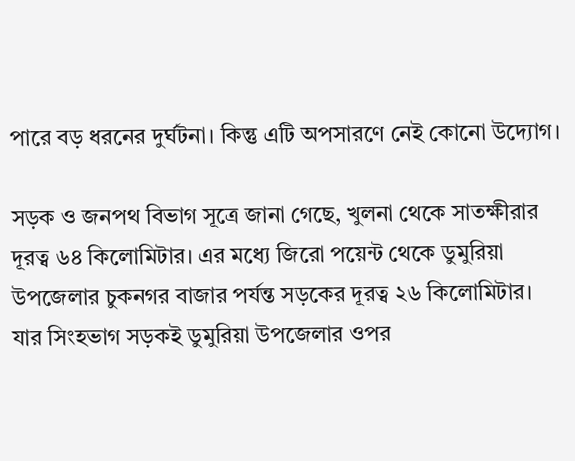পারে বড় ধরনের দুর্ঘটনা। কিন্তু এটি অপসারণে নেই কোনো উদ্যোগ।

সড়ক ও জনপথ বিভাগ সূত্রে জানা গেছে, খুলনা থেকে সাতক্ষীরার দূরত্ব ৬৪ কিলোমিটার। এর মধ্যে জিরো পয়েন্ট থেকে ডুমুরিয়া উপজেলার চুকনগর বাজার পর্যন্ত সড়কের দূরত্ব ২৬ কিলোমিটার। যার সিংহভাগ সড়কই ডুমুরিয়া উপজেলার ওপর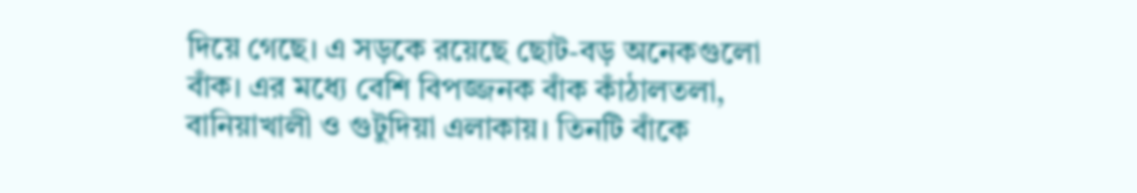দিয়ে গেছে। এ সড়কে রয়েছে ছোট-বড় অনেকগুলো বাঁক। এর মধ্যে বেশি বিপজ্জনক বাঁক কাঁঠালতলা, বানিয়াখালী ও গুটুদিয়া এলাকায়। তিনটি বাঁকে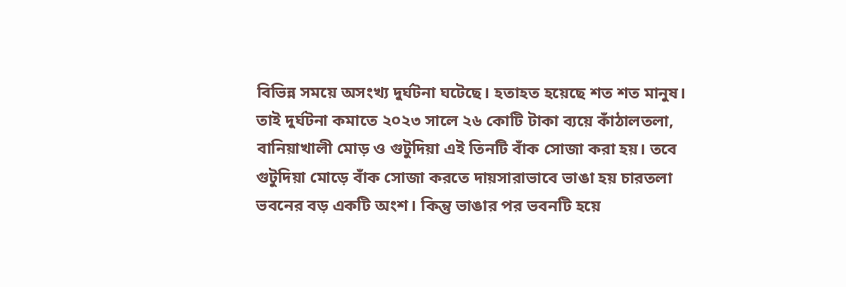বিভিন্ন সময়ে অসংখ্য দুর্ঘটনা ঘটেছে। হতাহত হয়েছে শত শত মানুষ। তাই দুর্ঘটনা কমাতে ২০২৩ সালে ২৬ কোটি টাকা ব্যয়ে কাঁঠালতলা, বানিয়াখালী মোড় ও গুটুদিয়া এই তিনটি বাঁক সোজা করা হয়। তবে গুটুদিয়া মোড়ে বাঁক সোজা করতে দায়সারাভাবে ভাঙা হয় চারতলা ভবনের বড় একটি অংশ। কিন্তু ভাঙার পর ভবনটি হয়ে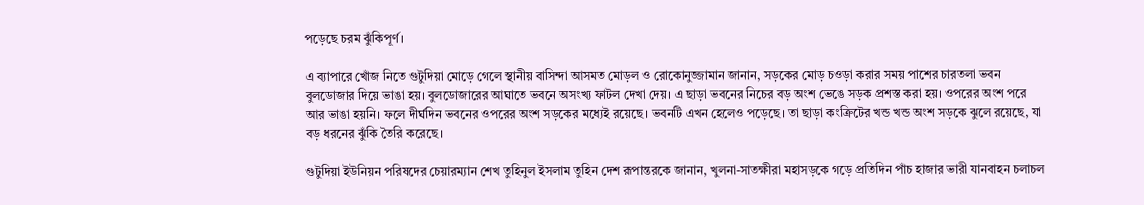পড়েছে চরম ঝুঁকিপূর্ণ।

এ ব্যাপারে খোঁজ নিতে গুটুদিয়া মোড়ে গেলে স্থানীয় বাসিন্দা আসমত মোড়ল ও রোকোনুজ্জামান জানান, সড়কের মোড় চওড়া করার সময় পাশের চারতলা ভবন বুলডোজার দিয়ে ভাঙা হয়। বুলডোজারের আঘাতে ভবনে অসংখ্য ফাটল দেখা দেয়। এ ছাড়া ভবনের নিচের বড় অংশ ভেঙে সড়ক প্রশস্ত করা হয়। ওপরের অংশ পরে আর ভাঙা হয়নি। ফলে দীর্ঘদিন ভবনের ওপরের অংশ সড়কের মধ্যেই রয়েছে। ভবনটি এখন হেলেও পড়েছে। তা ছাড়া কংক্রিটের খন্ড খন্ড অংশ সড়কে ঝুলে রয়েছে, যা বড় ধরনের ঝুঁকি তৈরি করেছে।

গুটুদিয়া ইউনিয়ন পরিষদের চেয়ারম্যান শেখ তুহিনুল ইসলাম তুহিন দেশ রূপান্তরকে জানান, খুলনা-সাতক্ষীরা মহাসড়কে গড়ে প্রতিদিন পাঁচ হাজার ভারী যানবাহন চলাচল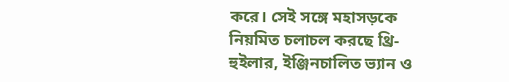করে। সেই সঙ্গে মহাসড়কে নিয়মিত চলাচল করছে থ্রি-হুইলার, ইঞ্জিনচালিত ভ্যান ও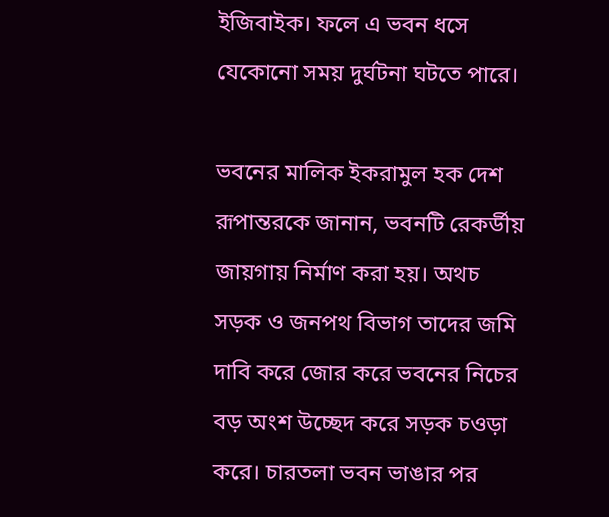ইজিবাইক। ফলে এ ভবন ধসে যেকোনো সময় দুর্ঘটনা ঘটতে পারে।

ভবনের মালিক ইকরামুল হক দেশ রূপান্তরকে জানান, ভবনটি রেকর্ডীয় জায়গায় নির্মাণ করা হয়। অথচ সড়ক ও জনপথ বিভাগ তাদের জমি দাবি করে জোর করে ভবনের নিচের বড় অংশ উচ্ছেদ করে সড়ক চওড়া করে। চারতলা ভবন ভাঙার পর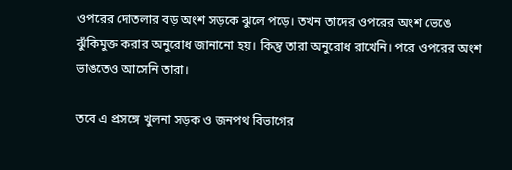ওপরের দোতলার বড় অংশ সড়কে ঝুলে পড়ে। তখন তাদের ওপরের অংশ ভেঙে ঝুঁকিমুক্ত করার অনুরোধ জানানো হয়। কিন্তু তারা অনুরোধ রাখেনি। পরে ওপরের অংশ ভাঙতেও আসেনি তারা।

তবে এ প্রসঙ্গে খুলনা সড়ক ও জনপথ বিভাগের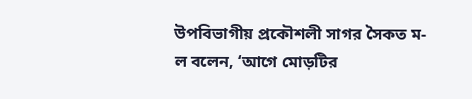উপবিভাগীয় প্রকৌশলী সাগর সৈকত ম-ল বলেন, ‘আগে মোড়টির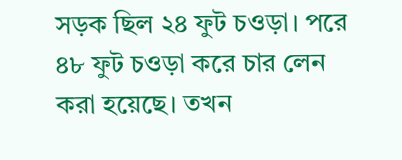সড়ক ছিল ২৪ ফুট চওড়া। পরে ৪৮ ফুট চওড়া করে চার লেন করা হয়েছে। তখন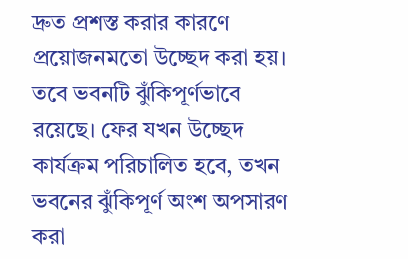দ্রুত প্রশস্ত করার কারণে প্রয়োজনমতো উচ্ছেদ করা হয়। তবে ভবনটি ঝুঁকিপূর্ণভাবে রয়েছে। ফের যখন উচ্ছেদ কার্যক্রম পরিচালিত হবে, তখন ভবনের ঝুঁকিপূর্ণ অংশ অপসারণ করা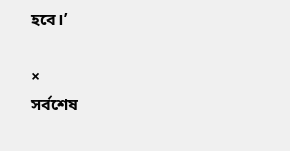হবে।’

×
সর্বশেষ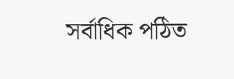সর্বাধিক পঠিত